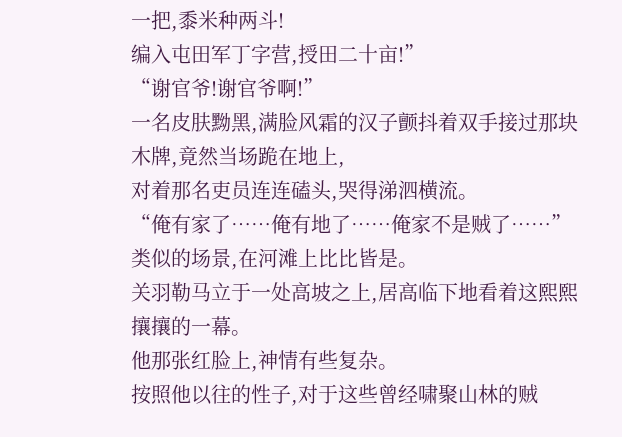一把,黍米种两斗!
编入屯田军丁字营,授田二十亩!”
“谢官爷!谢官爷啊!”
一名皮肤黝黑,满脸风霜的汉子颤抖着双手接过那块木牌,竟然当场跪在地上,
对着那名吏员连连磕头,哭得涕泗横流。
“俺有家了……俺有地了……俺家不是贼了……”
类似的场景,在河滩上比比皆是。
关羽勒马立于一处高坡之上,居高临下地看着这熙熙攘攘的一幕。
他那张红脸上,神情有些复杂。
按照他以往的性子,对于这些曾经啸聚山林的贼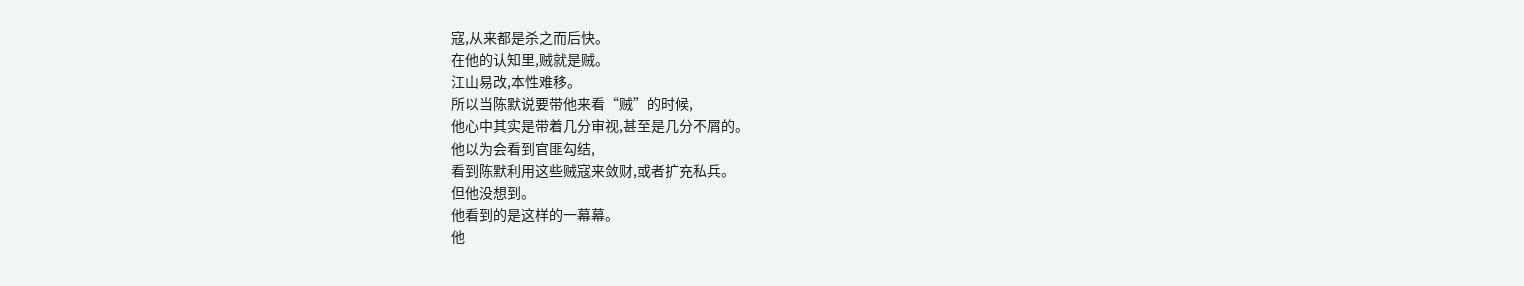寇,从来都是杀之而后快。
在他的认知里,贼就是贼。
江山易改,本性难移。
所以当陈默说要带他来看“贼”的时候,
他心中其实是带着几分审视,甚至是几分不屑的。
他以为会看到官匪勾结,
看到陈默利用这些贼寇来敛财,或者扩充私兵。
但他没想到。
他看到的是这样的一幕幕。
他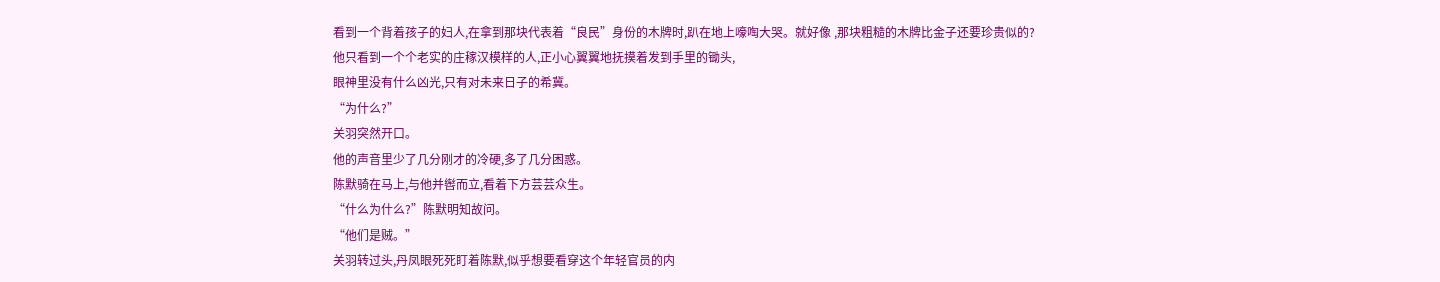看到一个背着孩子的妇人,在拿到那块代表着“良民”身份的木牌时,趴在地上嚎啕大哭。就好像 ,那块粗糙的木牌比金子还要珍贵似的?
他只看到一个个老实的庄稼汉模样的人,正小心翼翼地抚摸着发到手里的锄头,
眼神里没有什么凶光,只有对未来日子的希冀。
“为什么?”
关羽突然开口。
他的声音里少了几分刚才的冷硬,多了几分困惑。
陈默骑在马上,与他并辔而立,看着下方芸芸众生。
“什么为什么?”陈默明知故问。
“他们是贼。”
关羽转过头,丹凤眼死死盯着陈默,似乎想要看穿这个年轻官员的内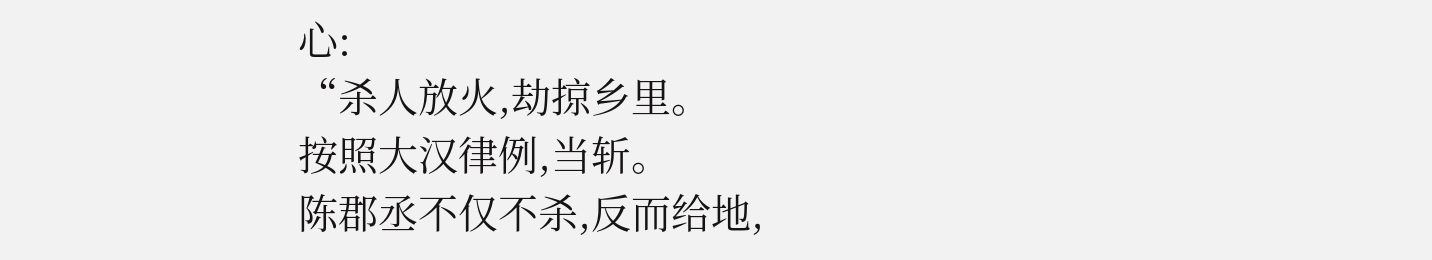心:
“杀人放火,劫掠乡里。
按照大汉律例,当斩。
陈郡丞不仅不杀,反而给地,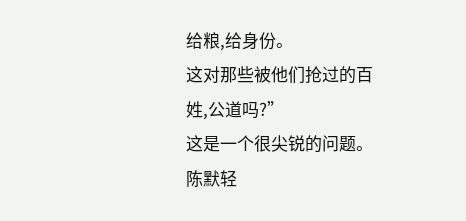给粮,给身份。
这对那些被他们抢过的百姓,公道吗?”
这是一个很尖锐的问题。
陈默轻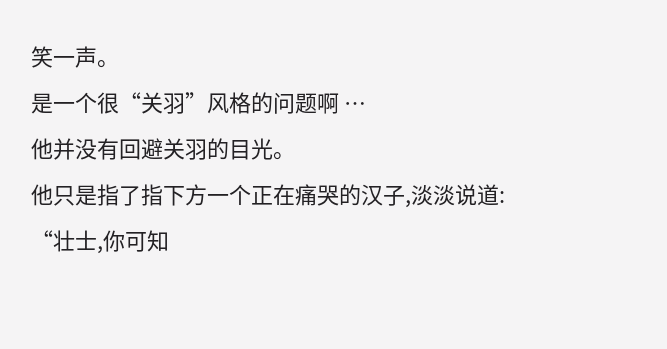笑一声。
是一个很“关羽”风格的问题啊 …
他并没有回避关羽的目光。
他只是指了指下方一个正在痛哭的汉子,淡淡说道:
“壮士,你可知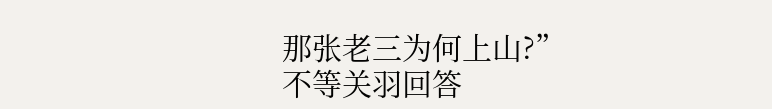那张老三为何上山?”
不等关羽回答